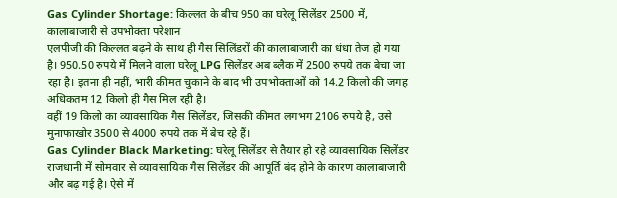Gas Cylinder Shortage: किल्लत के बीच 950 का घरेलू सिलेंडर 2500 में, कालाबाजारी से उपभोक्ता परेशान
एलपीजी की किल्लत बढ़ने के साथ ही गैस सिलिंडरों की कालाबाजारी का धंधा तेज हो गया है। 950.50 रुपये में मिलने वाला घरेलू LPG सिलेंडर अब ब्लैक में 2500 रुपये तक बेचा जा रहा है। इतना ही नहीं, भारी कीमत चुकाने के बाद भी उपभोक्ताओं को 14.2 किलो की जगह अधिकतम 12 किलो ही गैस मिल रही है।
वहीं 19 किलो का व्यावसायिक गैस सिलेंडर, जिसकी कीमत लगभग 2106 रुपये है, उसे मुनाफाखोर 3500 से 4000 रुपये तक में बेच रहे हैं।
Gas Cylinder Black Marketing: घरेलू सिलेंडर से तैयार हो रहे व्यावसायिक सिलेंडर
राजधानी में सोमवार से व्यावसायिक गैस सिलेंडर की आपूर्ति बंद होने के कारण कालाबाजारी और बढ़ गई है। ऐसे में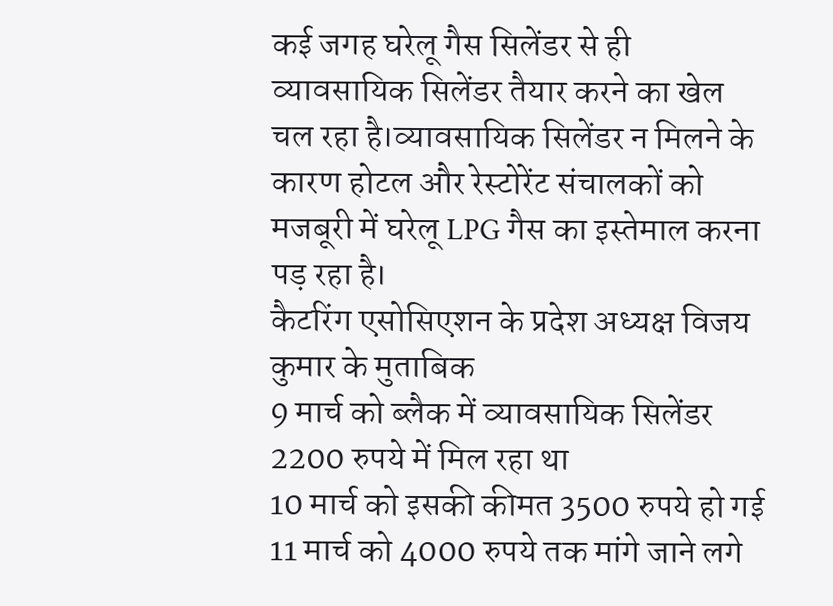कई जगह घरेलू गैस सिलेंडर से ही व्यावसायिक सिलेंडर तैयार करने का खेल चल रहा है।व्यावसायिक सिलेंडर न मिलने के कारण होटल और रेस्टोरेंट संचालकों को मजबूरी में घरेलू LPG गैस का इस्तेमाल करना पड़ रहा है।
कैटरिंग एसोसिएशन के प्रदेश अध्यक्ष विजय कुमार के मुताबिक
9 मार्च को ब्लैक में व्यावसायिक सिलेंडर 2200 रुपये में मिल रहा था
10 मार्च को इसकी कीमत 3500 रुपये हो गई
11 मार्च को 4000 रुपये तक मांगे जाने लगे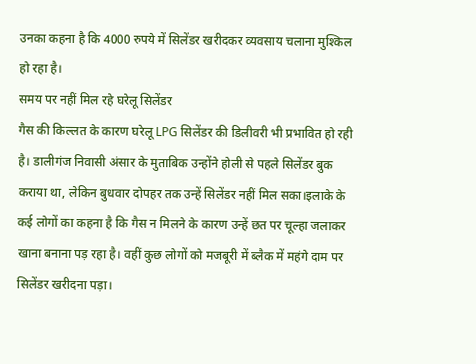उनका कहना है कि 4000 रुपये में सिलेंडर खरीदकर व्यवसाय चलाना मुश्किल हो रहा है।
समय पर नहीं मिल रहे घरेलू सिलेंडर
गैस की किल्लत के कारण घरेलू LPG सिलेंडर की डिलीवरी भी प्रभावित हो रही है। डालीगंज निवासी अंसार के मुताबिक उन्होंने होली से पहले सिलेंडर बुक कराया था, लेकिन बुधवार दोपहर तक उन्हें सिलेंडर नहीं मिल सका।इलाके के कई लोगों का कहना है कि गैस न मिलने के कारण उन्हें छत पर चूल्हा जलाकर खाना बनाना पड़ रहा है। वहीं कुछ लोगों को मजबूरी में ब्लैक में महंगे दाम पर सिलेंडर खरीदना पड़ा।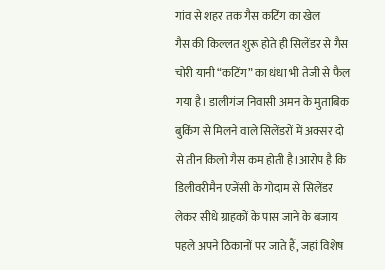गांव से शहर तक गैस कटिंग का खेल
गैस की किल्लत शुरू होते ही सिलेंडर से गैस चोरी यानी “कटिंग” का धंधा भी तेजी से फैल गया है। डालीगंज निवासी अमन के मुताबिक बुकिंग से मिलने वाले सिलेंडरों में अक्सर दो से तीन किलो गैस कम होती है।आरोप है कि डिलीवरीमैन एजेंसी के गोदाम से सिलेंडर लेकर सीधे ग्राहकों के पास जाने के बजाय पहले अपने ठिकानों पर जाते हैं, जहां विशेष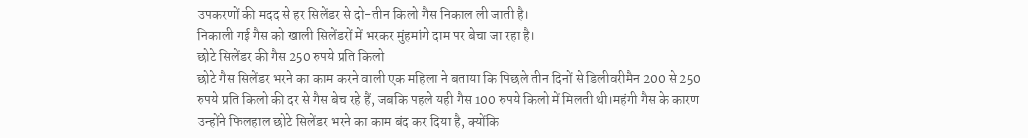उपकरणों की मदद से हर सिलेंडर से दो-तीन किलो गैस निकाल ली जाती है।
निकाली गई गैस को खाली सिलेंडरों में भरकर मुंहमांगे दाम पर बेचा जा रहा है।
छोटे सिलेंडर की गैस 250 रुपये प्रति किलो
छोटे गैस सिलेंडर भरने का काम करने वाली एक महिला ने बताया कि पिछले तीन दिनों से डिलीवरीमैन 200 से 250 रुपये प्रति किलो की दर से गैस बेच रहे हैं, जबकि पहले यही गैस 100 रुपये किलो में मिलती थी।महंगी गैस के कारण उन्होंने फिलहाल छोटे सिलेंडर भरने का काम बंद कर दिया है, क्योंकि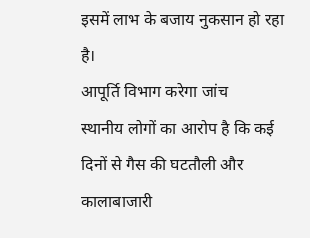इसमें लाभ के बजाय नुकसान हो रहा है।
आपूर्ति विभाग करेगा जांच
स्थानीय लोगों का आरोप है कि कई दिनों से गैस की घटतौली और कालाबाजारी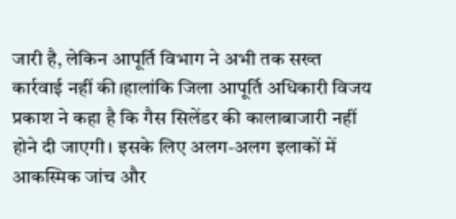जारी है, लेकिन आपूर्ति विभाग ने अभी तक सख्त कार्रवाई नहीं की।हालांकि जिला आपूर्ति अधिकारी विजय प्रकाश ने कहा है कि गैस सिलेंडर की कालाबाजारी नहीं होने दी जाएगी। इसके लिए अलग-अलग इलाकों में आकस्मिक जांच और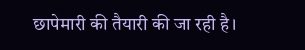छापेमारी की तैयारी की जा रही है।